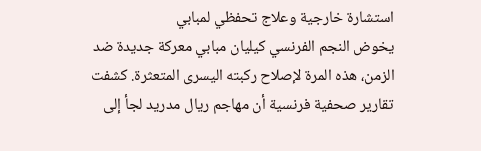استشارة خارجية وعلاج تحفظي لمبابي
يخوض النجم الفرنسي كيليان مبابي معركة جديدة ضد الزمن، هذه المرة لإصلاح ركبته اليسرى المتعثرة. كشفت تقارير صحفية فرنسية أن مهاجم ريال مدريد لجأ إلى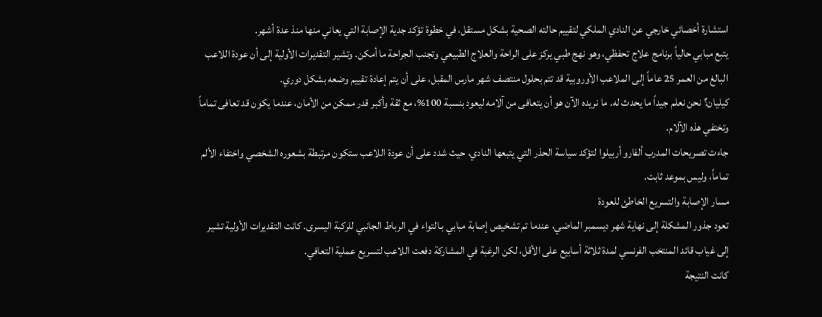استشارة أخصائي خارجي عن النادي الملكي لتقييم حالته الصحية بشكل مستقل، في خطوة تؤكد جدية الإصابة التي يعاني منها منذ عدة أشهر.
يتبع مبابي حالياً برنامج علاج تحفظي، وهو نهج طبي يركز على الراحة والعلاج الطبيعي وتجنب الجراحة ما أمكن. وتشير التقديرات الأولية إلى أن عودة اللاعب البالغ من العمر 25 عاماً إلى الملاعب الأوروبية قد تتم بحلول منتصف شهر مارس المقبل، على أن يتم إعادة تقييم وضعه بشكل دوري.
كيليان؟ نحن نعلم جيداً ما يحدث له. ما نريده الآن هو أن يتعافى من آلامه ليعود بنسبة 100%، مع ثقة وأكبر قدر ممكن من الأمان، عندما يكون قد تعافى تماماً وتختفي هذه الآلام.
جاءت تصريحات المدرب ألفارو أربيلوا لتؤكد سياسة الحذر التي يتبعها النادي، حيث شدد على أن عودة اللاعب ستكون مرتبطة بشعوره الشخصي واختفاء الألم تماماً، وليس بموعد ثابت.
مسار الإصابة والتسريع الخاطئ للعودة
تعود جذور المشكلة إلى نهاية شهر ديسمبر الماضي، عندما تم تشخيص إصابة مبابي بـالتواء في الرباط الجانبي للركبة اليسرى. كانت التقديرات الأولية تشير إلى غياب قائد المنتخب الفرنسي لمدة ثلاثة أسابيع على الأقل، لكن الرغبة في المشاركة دفعت اللاعب لتسريع عملية التعافي.
كانت النتيجة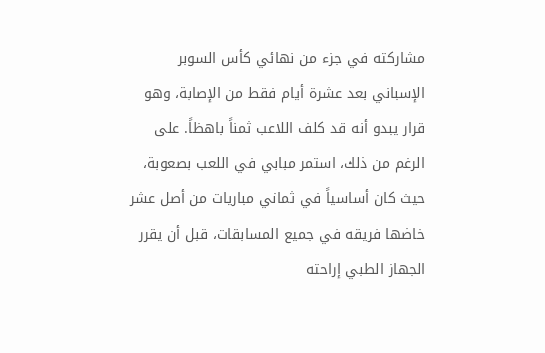مشاركته في جزء من نهائي كأس السوبر الإسباني بعد عشرة أيام فقط من الإصابة، وهو قرار يبدو أنه قد كلف اللاعب ثمناً باهظاً. على الرغم من ذلك، استمر مبابي في اللعب بصعوبة، حيث كان أساسياً في ثماني مباريات من أصل عشر خاضها فريقه في جميع المسابقات، قبل أن يقرر الجهاز الطبي إراحته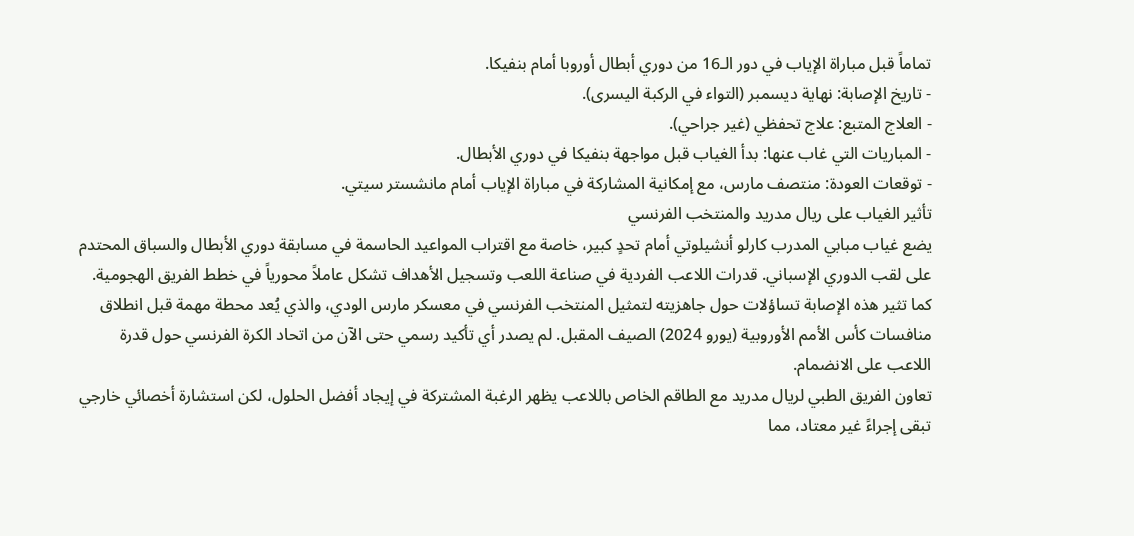تماماً قبل مباراة الإياب في دور الـ16 من دوري أبطال أوروبا أمام بنفيكا.
- تاريخ الإصابة: نهاية ديسمبر (التواء في الركبة اليسرى).
- العلاج المتبع: علاج تحفظي (غير جراحي).
- المباريات التي غاب عنها: بدأ الغياب قبل مواجهة بنفيكا في دوري الأبطال.
- توقعات العودة: منتصف مارس، مع إمكانية المشاركة في مباراة الإياب أمام مانشستر سيتي.
تأثير الغياب على ريال مدريد والمنتخب الفرنسي
يضع غياب مبابي المدرب كارلو أنشيلوتي أمام تحدٍ كبير، خاصة مع اقتراب المواعيد الحاسمة في مسابقة دوري الأبطال والسباق المحتدم على لقب الدوري الإسباني. قدرات اللاعب الفردية في صناعة اللعب وتسجيل الأهداف تشكل عاملاً محورياً في خطط الفريق الهجومية.
كما تثير هذه الإصابة تساؤلات حول جاهزيته لتمثيل المنتخب الفرنسي في معسكر مارس الودي، والذي يُعد محطة مهمة قبل انطلاق منافسات كأس الأمم الأوروبية (يورو 2024) الصيف المقبل. لم يصدر أي تأكيد رسمي حتى الآن من اتحاد الكرة الفرنسي حول قدرة اللاعب على الانضمام.
تعاون الفريق الطبي لريال مدريد مع الطاقم الخاص باللاعب يظهر الرغبة المشتركة في إيجاد أفضل الحلول، لكن استشارة أخصائي خارجي تبقى إجراءً غير معتاد، مما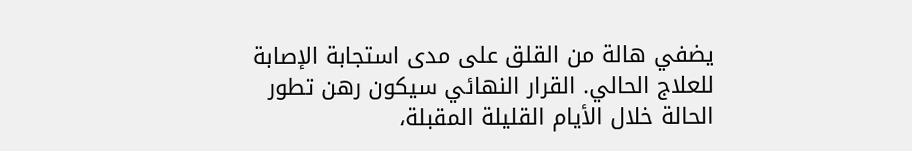يضفي هالة من القلق على مدى استجابة الإصابة للعلاج الحالي. القرار النهائي سيكون رهن تطور الحالة خلال الأيام القليلة المقبلة،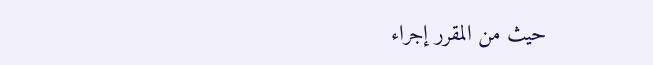حيث من المقرر إجراء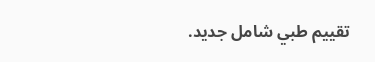تقييم طبي شامل جديد.